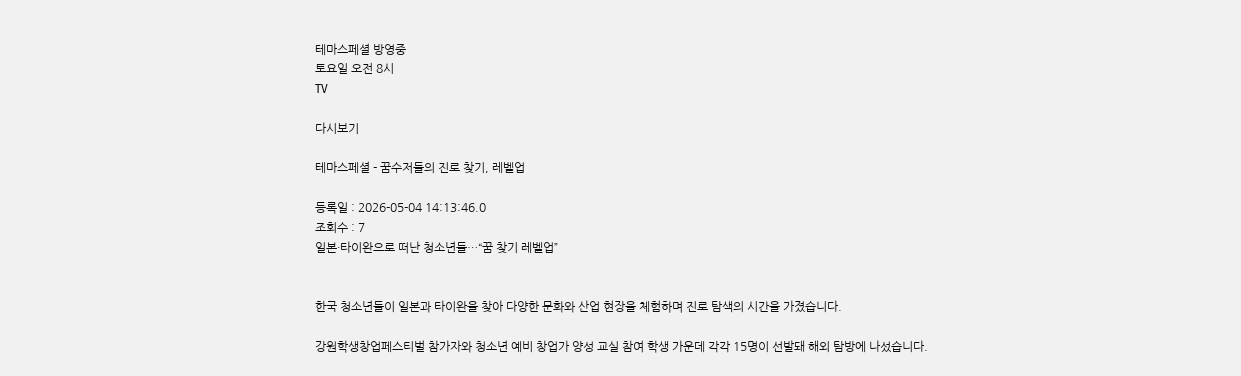테마스페셜 방영중
토요일 오전 8시
TV

다시보기

테마스페셜 - 꿈수저들의 진로 찾기, 레벨업

등록일 : 2026-05-04 14:13:46.0
조회수 : 7
일본·타이완으로 떠난 청소년들…“꿈 찾기 레벨업”


한국 청소년들이 일본과 타이완을 찾아 다양한 문화와 산업 현장을 체험하며 진로 탐색의 시간을 가졌습니다.

강원학생창업페스티벌 참가자와 청소년 예비 창업가 양성 교실 참여 학생 가운데 각각 15명이 선발돼 해외 탐방에 나섰습니다.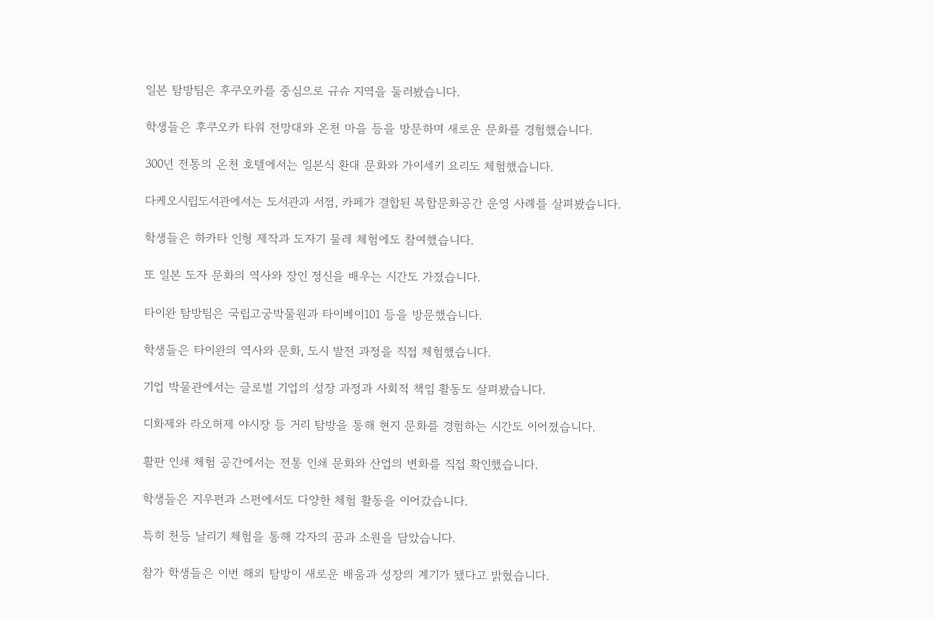일본 탐방팀은 후쿠오카를 중심으로 규슈 지역을 둘러봤습니다.

학생들은 후쿠오카 타워 전망대와 온천 마을 등을 방문하며 새로운 문화를 경험했습니다.

300년 전통의 온천 호텔에서는 일본식 환대 문화와 가이세키 요리도 체험했습니다.

다케오시립도서관에서는 도서관과 서점, 카페가 결합된 복합문화공간 운영 사례를 살펴봤습니다.

학생들은 하카타 인형 제작과 도자기 물레 체험에도 참여했습니다.

또 일본 도자 문화의 역사와 장인 정신을 배우는 시간도 가졌습니다.

타이완 탐방팀은 국립고궁박물원과 타이베이101 등을 방문했습니다.

학생들은 타이완의 역사와 문화, 도시 발전 과정을 직접 체험했습니다.

기업 박물관에서는 글로벌 기업의 성장 과정과 사회적 책임 활동도 살펴봤습니다.

디화제와 라오허제 야시장 등 거리 탐방을 통해 현지 문화를 경험하는 시간도 이어졌습니다.

활판 인쇄 체험 공간에서는 전통 인쇄 문화와 산업의 변화를 직접 확인했습니다.

학생들은 지우펀과 스펀에서도 다양한 체험 활동을 이어갔습니다.

특히 천등 날리기 체험을 통해 각자의 꿈과 소원을 담았습니다.

참가 학생들은 이번 해외 탐방이 새로운 배움과 성장의 계기가 됐다고 밝혔습니다.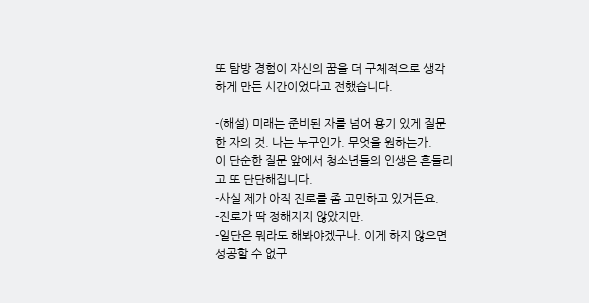또 탐방 경험이 자신의 꿈을 더 구체적으로 생각하게 만든 시간이었다고 전했습니다.

-(해설) 미래는 준비된 자를 넘어 용기 있게 질문한 자의 것. 나는 누구인가. 무엇을 원하는가.
이 단순한 질문 앞에서 청소년들의 인생은 흔들리고 또 단단해집니다.
-사실 제가 아직 진로를 좀 고민하고 있거든요.
-진로가 딱 정해지지 않았지만.
-일단은 뭐라도 해봐야겠구나. 이게 하지 않으면 성공할 수 없구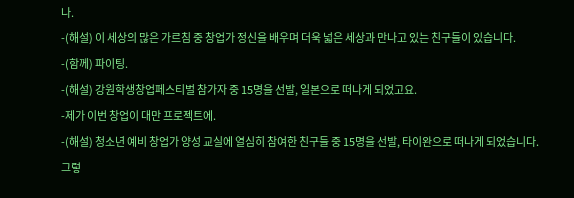나.
-(해설) 이 세상의 많은 가르침 중 창업가 정신을 배우며 더욱 넓은 세상과 만나고 있는 친구들이 있습니다.
-(함께) 파이팅.
-(해설) 강원학생창업페스티벌 참가자 중 15명을 선발, 일본으로 떠나게 되었고요.
-제가 이번 창업이 대만 프로젝트에.
-(해설) 청소년 예비 창업가 양성 교실에 열심히 참여한 친구들 중 15명을 선발, 타이완으로 떠나게 되었습니다.
그렇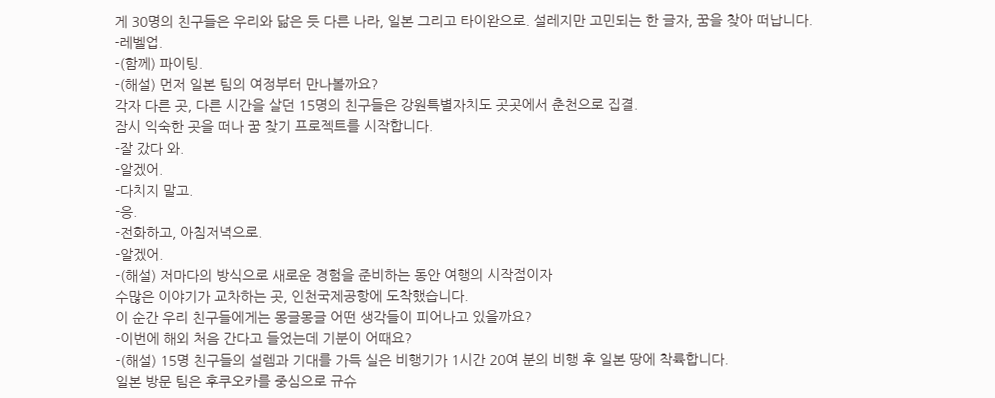게 30명의 친구들은 우리와 닮은 듯 다른 나라, 일본 그리고 타이완으로. 설레지만 고민되는 한 글자, 꿈을 찾아 떠납니다.
-레벨업.
-(함께) 파이팅.
-(해설) 먼저 일본 팀의 여정부터 만나볼까요?
각자 다른 곳, 다른 시간을 살던 15명의 친구들은 강원특별자치도 곳곳에서 춘천으로 집결.
잠시 익숙한 곳을 떠나 꿈 찾기 프로젝트를 시작합니다.
-잘 갔다 와.
-알겠어.
-다치지 말고.
-응.
-전화하고, 아침저녁으로.
-알겠어.
-(해설) 저마다의 방식으로 새로운 경험을 준비하는 동안 여행의 시작점이자
수많은 이야기가 교차하는 곳, 인천국제공항에 도착했습니다.
이 순간 우리 친구들에게는 몽글몽글 어떤 생각들이 피어나고 있을까요?
-이번에 해외 처음 간다고 들었는데 기분이 어때요?
-(해설) 15명 친구들의 설렘과 기대를 가득 실은 비행기가 1시간 20여 분의 비행 후 일본 땅에 착륙합니다.
일본 방문 팀은 후쿠오카를 중심으로 규슈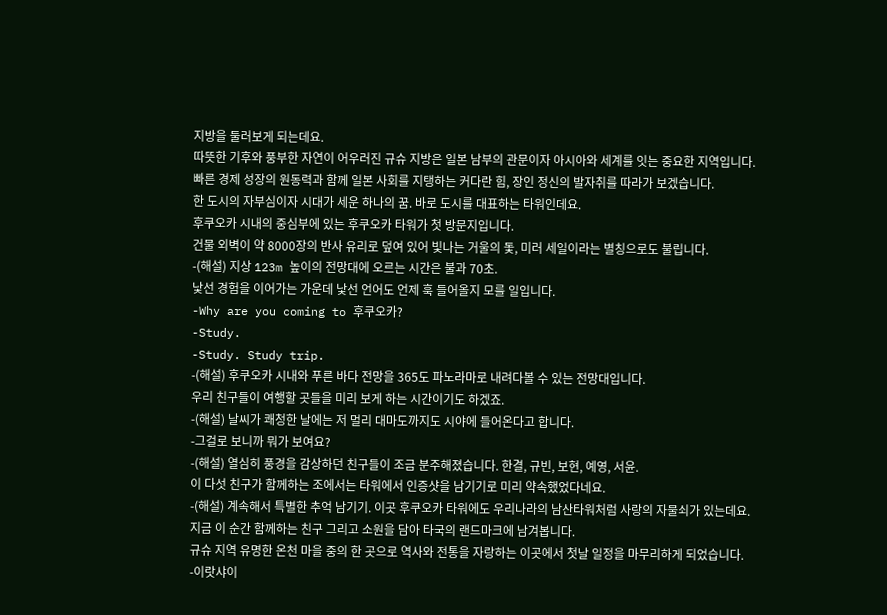지방을 둘러보게 되는데요.
따뜻한 기후와 풍부한 자연이 어우러진 규슈 지방은 일본 남부의 관문이자 아시아와 세계를 잇는 중요한 지역입니다.
빠른 경제 성장의 원동력과 함께 일본 사회를 지탱하는 커다란 힘, 장인 정신의 발자취를 따라가 보겠습니다.
한 도시의 자부심이자 시대가 세운 하나의 꿈. 바로 도시를 대표하는 타워인데요.
후쿠오카 시내의 중심부에 있는 후쿠오카 타워가 첫 방문지입니다.
건물 외벽이 약 8000장의 반사 유리로 덮여 있어 빛나는 거울의 돛, 미러 세일이라는 별칭으로도 불립니다.
-(해설) 지상 123m 높이의 전망대에 오르는 시간은 불과 70초.
낯선 경험을 이어가는 가운데 낯선 언어도 언제 훅 들어올지 모를 일입니다.
-Why are you coming to 후쿠오카?
-Study.
-Study. Study trip.
-(해설) 후쿠오카 시내와 푸른 바다 전망을 365도 파노라마로 내려다볼 수 있는 전망대입니다.
우리 친구들이 여행할 곳들을 미리 보게 하는 시간이기도 하겠죠.
-(해설) 날씨가 쾌청한 날에는 저 멀리 대마도까지도 시야에 들어온다고 합니다.
-그걸로 보니까 뭐가 보여요?
-(해설) 열심히 풍경을 감상하던 친구들이 조금 분주해졌습니다. 한결, 규빈, 보현, 예영, 서윤.
이 다섯 친구가 함께하는 조에서는 타워에서 인증샷을 남기기로 미리 약속했었다네요.
-(해설) 계속해서 특별한 추억 남기기. 이곳 후쿠오카 타워에도 우리나라의 남산타워처럼 사랑의 자물쇠가 있는데요.
지금 이 순간 함께하는 친구 그리고 소원을 담아 타국의 랜드마크에 남겨봅니다.
규슈 지역 유명한 온천 마을 중의 한 곳으로 역사와 전통을 자랑하는 이곳에서 첫날 일정을 마무리하게 되었습니다.
-이랏샤이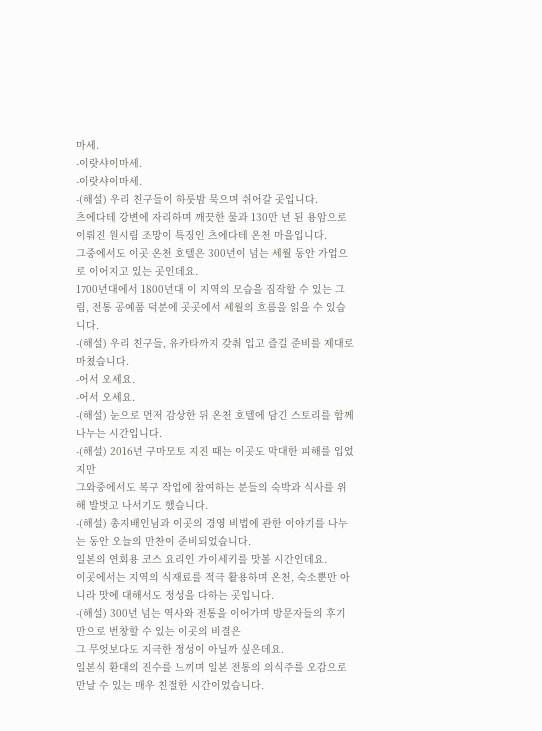마세.
-이랏샤이마세.
-이랏샤이마세.
-(해설) 우리 친구들이 하룻밤 묵으며 쉬어갈 곳입니다.
츠에다테 강변에 자리하며 깨끗한 물과 130만 년 된 용암으로 이뤄진 원시림 조망이 특징인 츠에다테 온천 마을입니다.
그중에서도 이곳 온천 호텔은 300년이 넘는 세월 동안 가업으로 이어지고 있는 곳인데요.
1700년대에서 1800년대 이 지역의 모습을 짐작할 수 있는 그림, 전통 공예품 덕분에 곳곳에서 세월의 흐름을 읽을 수 있습니다.
-(해설) 우리 친구들, 유카타까지 갖춰 입고 즐길 준비를 제대로 마쳤습니다.
-어서 오세요.
-어서 오세요.
-(해설) 눈으로 먼저 감상한 뒤 온천 호텔에 담긴 스토리를 함께 나누는 시간입니다.
-(해설) 2016년 구마모토 지진 때는 이곳도 막대한 피해를 입었지만
그와중에서도 복구 작업에 참여하는 분들의 숙박과 식사를 위해 발벗고 나서기도 했습니다.
-(해설) 총지배인님과 이곳의 경영 비법에 관한 이야기를 나누는 동안 오늘의 만찬이 준비되었습니다.
일본의 연회용 코스 요리인 가이세키를 맛볼 시간인데요.
이곳에서는 지역의 식재료를 적극 활용하며 온천, 숙소뿐만 아니라 맛에 대해서도 정성을 다하는 곳입니다.
-(해설) 300년 넘는 역사와 전통을 이어가며 방문자들의 후기만으로 번창할 수 있는 이곳의 비결은
그 무엇보다도 지극한 정성이 아닐까 싶은데요.
일본식 환대의 진수를 느끼며 일본 전통의 의식주를 오감으로 만날 수 있는 매우 친절한 시간이었습니다.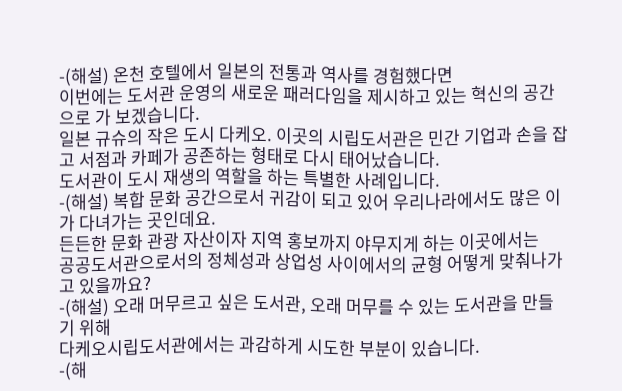-(해설) 온천 호텔에서 일본의 전통과 역사를 경험했다면
이번에는 도서관 운영의 새로운 패러다임을 제시하고 있는 혁신의 공간으로 가 보겠습니다.
일본 규슈의 작은 도시 다케오. 이곳의 시립도서관은 민간 기업과 손을 잡고 서점과 카페가 공존하는 형태로 다시 태어났습니다.
도서관이 도시 재생의 역할을 하는 특별한 사례입니다.
-(해설) 복합 문화 공간으로서 귀감이 되고 있어 우리나라에서도 많은 이가 다녀가는 곳인데요.
든든한 문화 관광 자산이자 지역 홍보까지 야무지게 하는 이곳에서는
공공도서관으로서의 정체성과 상업성 사이에서의 균형 어떻게 맞춰나가고 있을까요?
-(해설) 오래 머무르고 싶은 도서관, 오래 머무를 수 있는 도서관을 만들기 위해
다케오시립도서관에서는 과감하게 시도한 부분이 있습니다.
-(해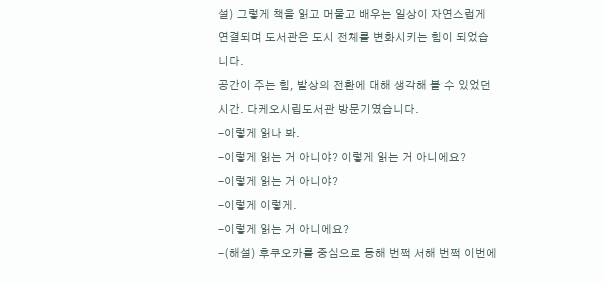설) 그렇게 책을 읽고 머물고 배우는 일상이 자연스럽게 연결되며 도서관은 도시 전체를 변화시키는 힘이 되었습니다.
공간이 주는 힘, 발상의 전환에 대해 생각해 볼 수 있었던 시간. 다케오시립도서관 방문기였습니다.
-이렇게 읽나 봐.
-이렇게 읽는 거 아니야? 이렇게 읽는 거 아니에요?
-이렇게 읽는 거 아니야?
-이렇게 이렇게.
-이렇게 읽는 거 아니에요?
-(해설) 후쿠오카를 중심으로 동해 번쩍 서해 번쩍 이번에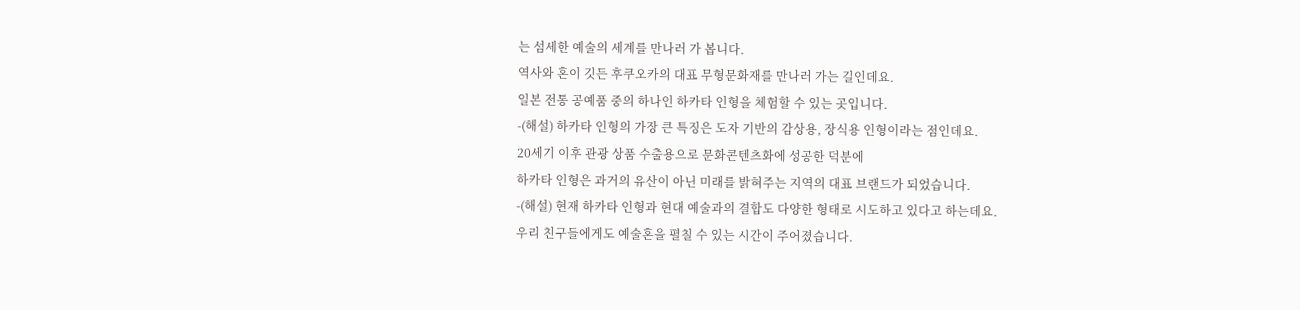는 섬세한 예술의 세계를 만나러 가 봅니다.
역사와 혼이 깃든 후쿠오카의 대표 무형문화재를 만나러 가는 길인데요.
일본 전통 공예품 중의 하나인 하카타 인형을 체험할 수 있는 곳입니다.
-(해설) 하카타 인형의 가장 큰 특징은 도자 기반의 감상용, 장식용 인형이라는 점인데요.
20세기 이후 관광 상품 수출용으로 문화콘텐츠화에 성공한 덕분에
하카타 인형은 과거의 유산이 아닌 미래를 밝혀주는 지역의 대표 브랜드가 되었습니다.
-(해설) 현재 하카타 인형과 현대 예술과의 결합도 다양한 형태로 시도하고 있다고 하는데요.
우리 친구들에게도 예술혼을 펼칠 수 있는 시간이 주어졌습니다.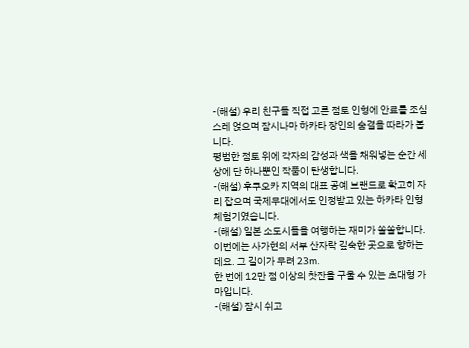-(해설) 우리 친구들 직접 고른 점토 인형에 안료를 조심스레 얹으며 잠시나마 하카타 장인의 숨결을 따라가 봅니다.
평범한 점토 위에 각자의 감성과 색을 채워넣는 순간 세상에 단 하나뿐인 작품이 탄생합니다.
-(해설) 후쿠오카 지역의 대표 공예 브랜드로 확고히 자리 잡으며 국제무대에서도 인정받고 있는 하카타 인형 체험기였습니다.
-(해설) 일본 소도시들을 여행하는 재미가 쏠쏠합니다.
이번에는 사가현의 서부 산자락 깊숙한 곳으로 향하는데요. 그 길이가 무려 23m.
한 번에 12만 점 이상의 찻잔을 구울 수 있는 초대형 가마입니다.
-(해설) 잠시 쉬고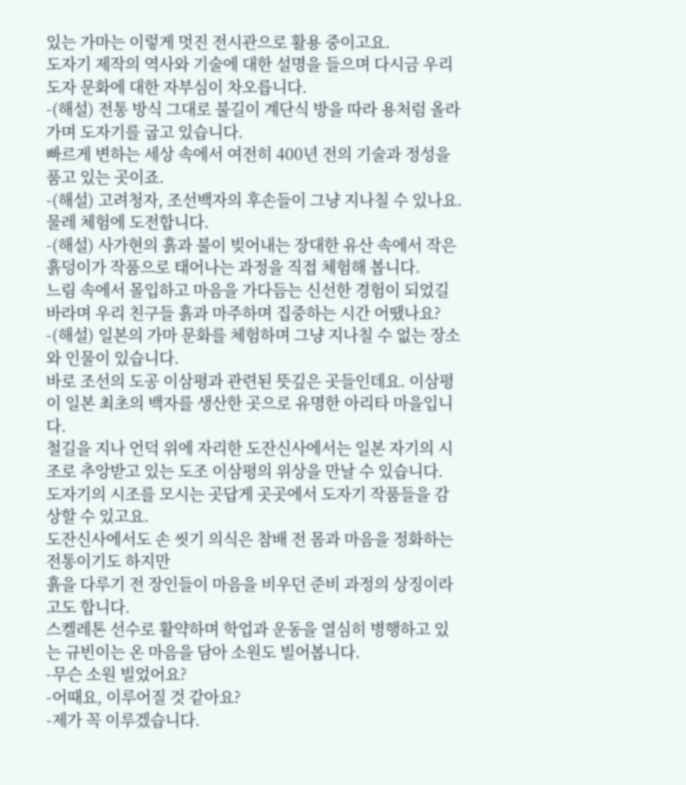있는 가마는 이렇게 멋진 전시관으로 활용 중이고요.
도자기 제작의 역사와 기술에 대한 설명을 들으며 다시금 우리 도자 문화에 대한 자부심이 차오릅니다.
-(해설) 전통 방식 그대로 불길이 계단식 방을 따라 용처럼 올라가며 도자기를 굽고 있습니다.
빠르게 변하는 세상 속에서 여전히 400년 전의 기술과 정성을 품고 있는 곳이죠.
-(해설) 고려청자, 조선백자의 후손들이 그냥 지나칠 수 있나요. 물레 체험에 도전합니다.
-(해설) 사가현의 흙과 불이 빚어내는 장대한 유산 속에서 작은 흙덩이가 작품으로 태어나는 과정을 직접 체험해 봅니다.
느림 속에서 몰입하고 마음을 가다듬는 신선한 경험이 되었길 바라며 우리 친구들 흙과 마주하며 집중하는 시간 어땠나요?
-(해설) 일본의 가마 문화를 체험하며 그냥 지나칠 수 없는 장소와 인물이 있습니다.
바로 조선의 도공 이삼평과 관련된 뜻깊은 곳들인데요. 이삼평이 일본 최초의 백자를 생산한 곳으로 유명한 아리타 마을입니다.
철길을 지나 언덕 위에 자리한 도잔신사에서는 일본 자기의 시조로 추앙받고 있는 도조 이삼평의 위상을 만날 수 있습니다.
도자기의 시조를 모시는 곳답게 곳곳에서 도자기 작품들을 감상할 수 있고요.
도잔신사에서도 손 씻기 의식은 참배 전 몸과 마음을 정화하는 전통이기도 하지만
흙을 다루기 전 장인들이 마음을 비우던 준비 과정의 상징이라고도 합니다.
스켈레톤 선수로 활약하며 학업과 운동을 열심히 병행하고 있는 규빈이는 온 마음을 담아 소원도 빌어봅니다.
-무슨 소원 빌었어요?
-어때요, 이루어질 것 같아요?
-제가 꼭 이루겠습니다.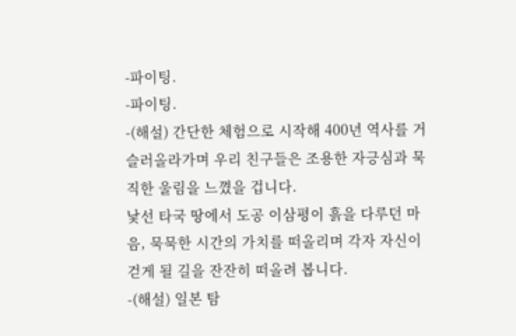-파이팅.
-파이팅.
-(해설) 간단한 체험으로 시작해 400년 역사를 거슬러올라가며 우리 친구들은 조용한 자긍심과 묵직한 울림을 느꼈을 겁니다.
낯선 타국 땅에서 도공 이삼평이 흙을 다루던 마음, 묵묵한 시간의 가치를 떠올리며 각자 자신이 걷게 될 길을 잔잔히 떠올려 봅니다.
-(해설) 일본 탐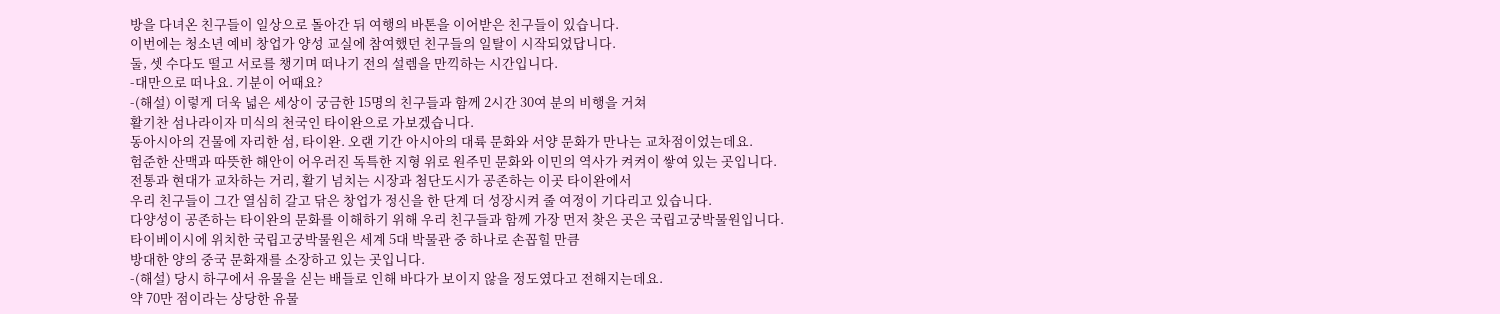방을 다녀온 친구들이 일상으로 돌아간 뒤 여행의 바톤을 이어받은 친구들이 있습니다.
이번에는 청소년 예비 창업가 양성 교실에 참여했던 친구들의 일탈이 시작되었답니다.
둘, 셋 수다도 떨고 서로를 챙기며 떠나기 전의 설렘을 만끽하는 시간입니다.
-대만으로 떠나요. 기분이 어때요?
-(해설) 이렇게 더욱 넓은 세상이 궁금한 15명의 친구들과 함께 2시간 30여 분의 비행을 거쳐
활기찬 섬나라이자 미식의 천국인 타이완으로 가보겠습니다.
동아시아의 건물에 자리한 섬, 타이완. 오랜 기간 아시아의 대륙 문화와 서양 문화가 만나는 교차점이었는데요.
험준한 산맥과 따뜻한 해안이 어우러진 독특한 지형 위로 원주민 문화와 이민의 역사가 켜켜이 쌓여 있는 곳입니다.
전통과 현대가 교차하는 거리, 활기 넘치는 시장과 첨단도시가 공존하는 이곳 타이완에서
우리 친구들이 그간 열심히 갈고 닦은 창업가 정신을 한 단계 더 성장시켜 줄 여정이 기다리고 있습니다.
다양성이 공존하는 타이완의 문화를 이해하기 위해 우리 친구들과 함께 가장 먼저 찾은 곳은 국립고궁박물원입니다.
타이베이시에 위치한 국립고궁박물원은 세계 5대 박물관 중 하나로 손꼽힐 만큼
방대한 양의 중국 문화재를 소장하고 있는 곳입니다.
-(해설) 당시 하구에서 유물을 싣는 배들로 인해 바다가 보이지 않을 정도였다고 전해지는데요.
약 70만 점이라는 상당한 유물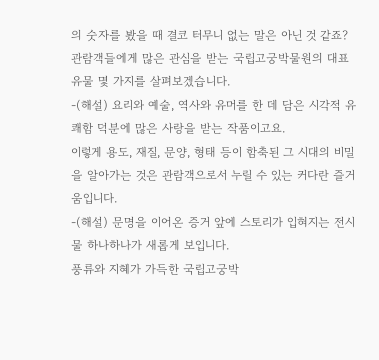의 숫자를 봤을 때 결코 터무니 없는 말은 아닌 것 같죠?
관람객들에게 많은 관심을 받는 국립고궁박물원의 대표 유물 몇 가지를 살펴보겠습니다.
-(해설) 요리와 예술, 역사와 유머를 한 데 담은 시각적 유쾌함 덕분에 많은 사랑을 받는 작품이고요.
이렇게 용도, 재질, 문양, 형태 등이 함축된 그 시대의 비밀을 알아가는 것은 관람객으로서 누릴 수 있는 커다란 즐거움입니다.
-(해설) 문명을 이어온 증거 앞에 스토리가 입혀지는 전시물 하나하나가 새롭게 보입니다.
풍류와 지혜가 가득한 국립고궁박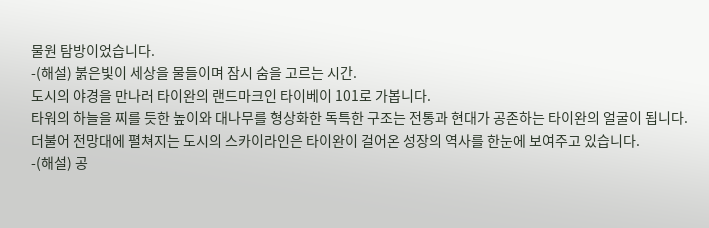물원 탐방이었습니다.
-(해설) 붉은빛이 세상을 물들이며 잠시 숨을 고르는 시간.
도시의 야경을 만나러 타이완의 랜드마크인 타이베이 101로 가봅니다.
타워의 하늘을 찌를 듯한 높이와 대나무를 형상화한 독특한 구조는 전통과 현대가 공존하는 타이완의 얼굴이 됩니다.
더불어 전망대에 펼쳐지는 도시의 스카이라인은 타이완이 걸어온 성장의 역사를 한눈에 보여주고 있습니다.
-(해설) 공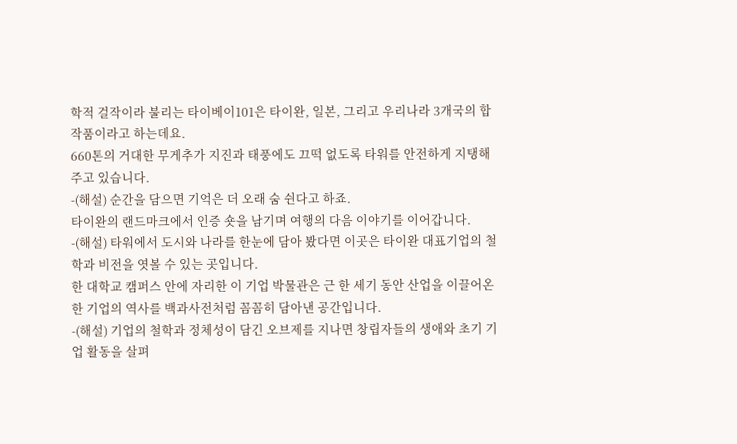학적 걸작이라 불리는 타이베이101은 타이완, 일본, 그리고 우리나라 3개국의 합작품이라고 하는데요.
660톤의 거대한 무게추가 지진과 태풍에도 끄떡 없도록 타워를 안전하게 지탱해 주고 있습니다.
-(해설) 순간을 담으면 기억은 더 오래 숨 쉰다고 하죠.
타이완의 랜드마크에서 인증 숏을 남기며 여행의 다음 이야기를 이어갑니다.
-(해설) 타워에서 도시와 나라를 한눈에 담아 봤다면 이곳은 타이완 대표기업의 철학과 비전을 엿볼 수 있는 곳입니다.
한 대학교 캠퍼스 안에 자리한 이 기업 박물관은 근 한 세기 동안 산업을 이끌어온
한 기업의 역사를 백과사전처럼 꼼꼼히 담아낸 공간입니다.
-(해설) 기업의 철학과 정체성이 담긴 오브제를 지나면 창립자들의 생애와 초기 기업 활동을 살펴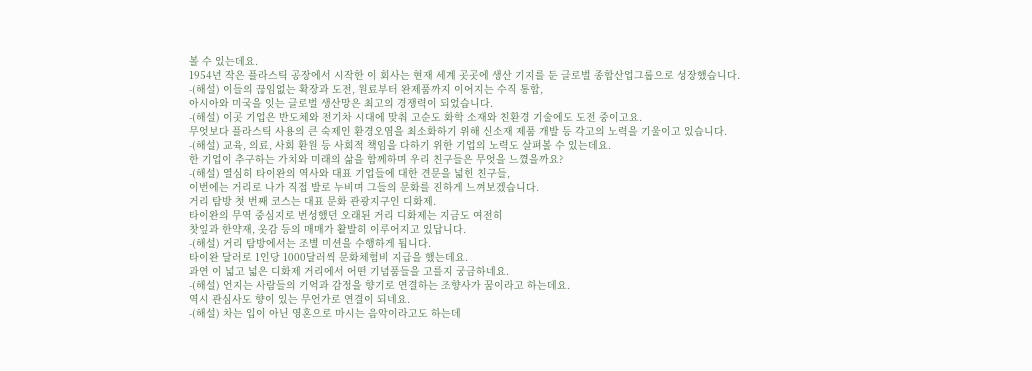볼 수 있는데요.
1954년 작은 플라스틱 공장에서 시작한 이 회사는 현재 세계 곳곳에 생산 기지를 둔 글로벌 종합산업그룹으로 성장했습니다.
-(해설) 이들의 끊임없는 확장과 도전, 원료부터 완제품까지 이어지는 수직 통합,
아시아와 미국을 잇는 글로벌 생산망은 최고의 경쟁력이 되었습니다.
-(해설) 이곳 기업은 반도체와 전기차 시대에 맞춰 고순도 화학 소재와 친환경 기술에도 도전 중이고요.
무엇보다 플라스틱 사용의 큰 숙제인 환경오염을 최소화하기 위해 신소재 제품 개발 등 각고의 노력을 기울이고 있습니다.
-(해설) 교육, 의료, 사회 환원 등 사회적 책임을 다하기 위한 기업의 노력도 살펴볼 수 있는데요.
한 기업이 추구하는 가치와 미래의 삶을 함께하며 우리 친구들은 무엇을 느꼈을까요?
-(해설) 열심히 타이완의 역사와 대표 기업들에 대한 견문을 넓힌 친구들,
이번에는 거리로 나가 직접 발로 누비며 그들의 문화를 진하게 느껴보겠습니다.
거리 탐방 첫 번째 코스는 대표 문화 관광지구인 디화제.
타이완의 무역 중심지로 번성했던 오래된 거리 디화제는 지금도 여전히
찻잎과 한약재, 옷감 등의 매매가 활발히 이루어지고 있답니다.
-(해설) 거리 탐방에서는 조별 미션을 수행하게 됩니다.
타이완 달러로 1인당 1000달러씩 문화체험비 지급을 했는데요.
과연 이 넓고 넓은 디화제 거리에서 어떤 기념품들을 고를지 궁금하네요.
-(해설) 언지는 사람들의 기억과 감정을 향기로 연결하는 조향사가 꿈이라고 하는데요.
역시 관심사도 향이 있는 무언가로 연결이 되네요.
-(해설) 차는 입이 아닌 영혼으로 마시는 음악이라고도 하는데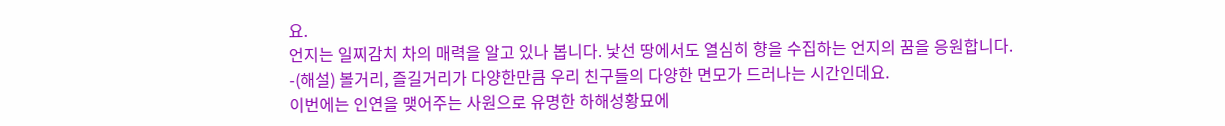요.
언지는 일찌감치 차의 매력을 알고 있나 봅니다. 낯선 땅에서도 열심히 향을 수집하는 언지의 꿈을 응원합니다.
-(해설) 볼거리, 즐길거리가 다양한만큼 우리 친구들의 다양한 면모가 드러나는 시간인데요.
이번에는 인연을 맺어주는 사원으로 유명한 하해성황묘에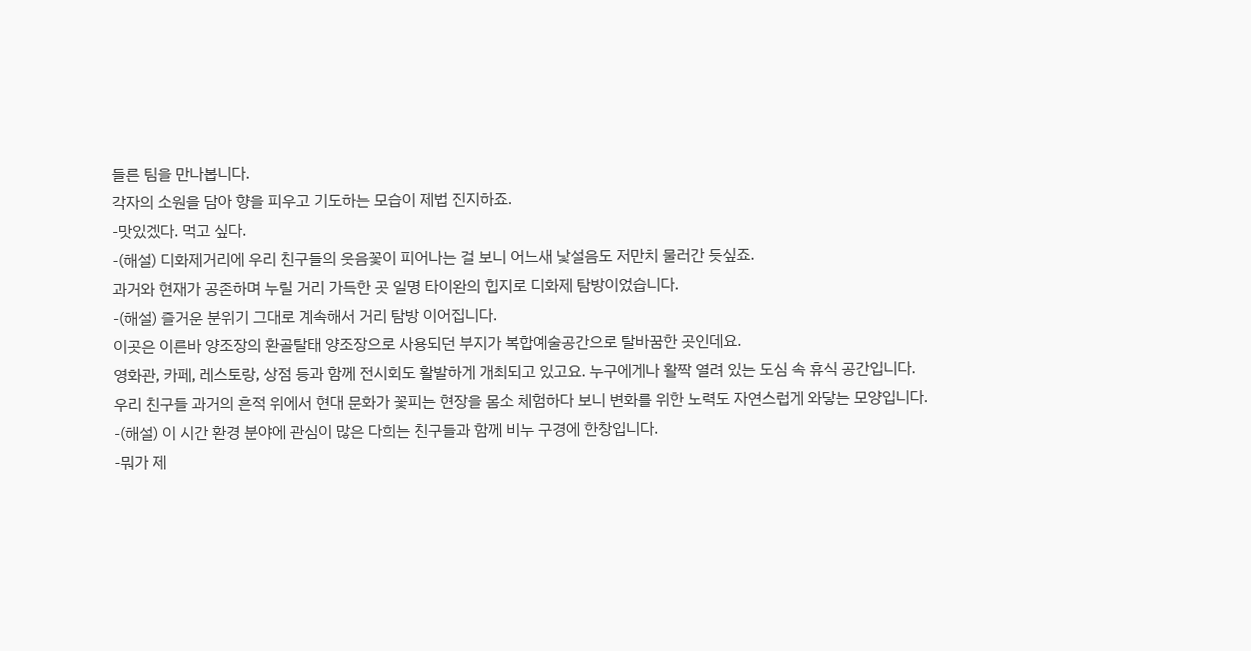들른 팀을 만나봅니다.
각자의 소원을 담아 향을 피우고 기도하는 모습이 제법 진지하죠.
-맛있겠다. 먹고 싶다.
-(해설) 디화제거리에 우리 친구들의 웃음꽃이 피어나는 걸 보니 어느새 낯설음도 저만치 물러간 듯싶죠.
과거와 현재가 공존하며 누릴 거리 가득한 곳 일명 타이완의 힙지로 디화제 탐방이었습니다.
-(해설) 즐거운 분위기 그대로 계속해서 거리 탐방 이어집니다.
이곳은 이른바 양조장의 환골탈태 양조장으로 사용되던 부지가 복합예술공간으로 탈바꿈한 곳인데요.
영화관, 카페, 레스토랑, 상점 등과 함께 전시회도 활발하게 개최되고 있고요. 누구에게나 활짝 열려 있는 도심 속 휴식 공간입니다.
우리 친구들 과거의 흔적 위에서 현대 문화가 꽃피는 현장을 몸소 체험하다 보니 변화를 위한 노력도 자연스럽게 와닿는 모양입니다.
-(해설) 이 시간 환경 분야에 관심이 많은 다희는 친구들과 함께 비누 구경에 한창입니다.
-뭐가 제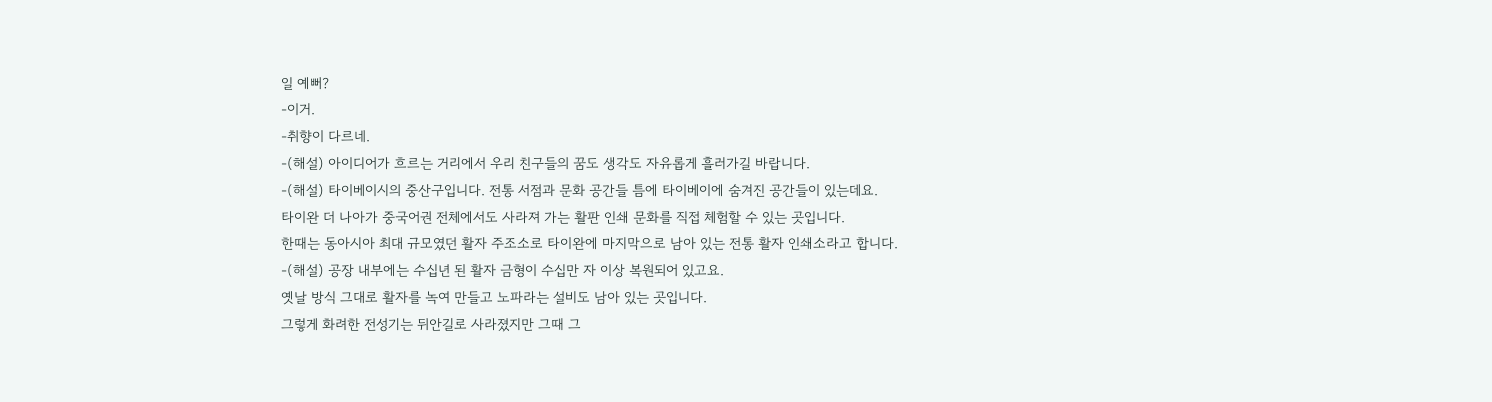일 예뻐?
-이거.
-취향이 다르네.
-(해설) 아이디어가 흐르는 거리에서 우리 친구들의 꿈도 생각도 자유롭게 흘러가길 바랍니다.
-(해설) 타이베이시의 중산구입니다. 전통 서점과 문화 공간들 틈에 타이베이에 숨겨진 공간들이 있는데요.
타이완 더 나아가 중국어권 전체에서도 사라져 가는 활판 인쇄 문화를 직접 체험할 수 있는 곳입니다.
한때는 동아시아 최대 규모였던 활자 주조소로 타이완에 마지막으로 남아 있는 전통 활자 인쇄소라고 합니다.
-(해설) 공장 내부에는 수십년 된 활자 금형이 수십만 자 이상 복원되어 있고요.
옛날 방식 그대로 활자를 녹여 만들고 노파라는 설비도 남아 있는 곳입니다.
그렇게 화려한 전성기는 뒤안길로 사라졌지만 그때 그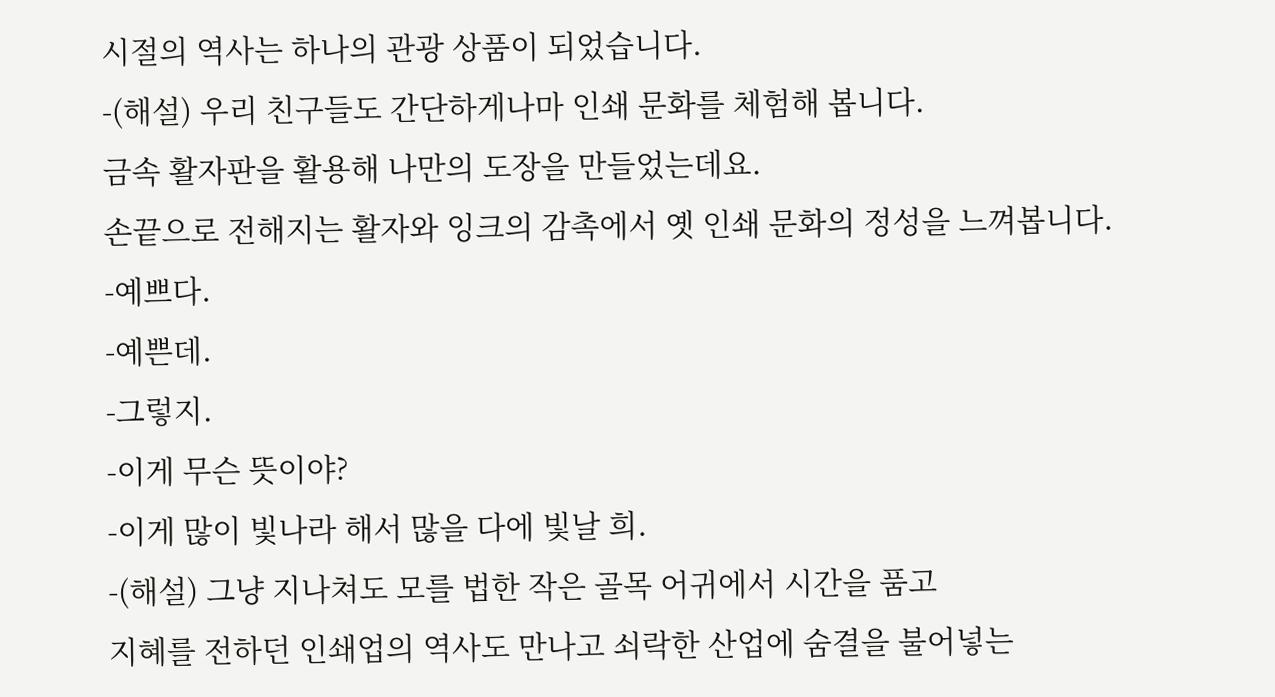시절의 역사는 하나의 관광 상품이 되었습니다.
-(해설) 우리 친구들도 간단하게나마 인쇄 문화를 체험해 봅니다.
금속 활자판을 활용해 나만의 도장을 만들었는데요.
손끝으로 전해지는 활자와 잉크의 감촉에서 옛 인쇄 문화의 정성을 느껴봅니다.
-예쁘다.
-예쁜데.
-그렇지.
-이게 무슨 뜻이야?
-이게 많이 빛나라 해서 많을 다에 빛날 희.
-(해설) 그냥 지나쳐도 모를 법한 작은 골목 어귀에서 시간을 품고
지혜를 전하던 인쇄업의 역사도 만나고 쇠락한 산업에 숨결을 불어넣는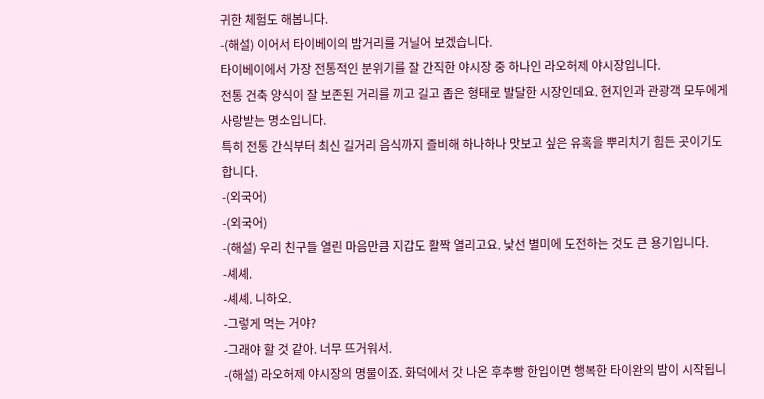귀한 체험도 해봅니다.
-(해설) 이어서 타이베이의 밤거리를 거닐어 보겠습니다.
타이베이에서 가장 전통적인 분위기를 잘 간직한 야시장 중 하나인 라오허제 야시장입니다.
전통 건축 양식이 잘 보존된 거리를 끼고 길고 좁은 형태로 발달한 시장인데요. 현지인과 관광객 모두에게 사랑받는 명소입니다.
특히 전통 간식부터 최신 길거리 음식까지 즐비해 하나하나 맛보고 싶은 유혹을 뿌리치기 힘든 곳이기도 합니다.
-(외국어)
-(외국어)
-(해설) 우리 친구들 열린 마음만큼 지갑도 활짝 열리고요. 낯선 별미에 도전하는 것도 큰 용기입니다.
-셰셰.
-셰셰. 니하오.
-그렇게 먹는 거야?
-그래야 할 것 같아. 너무 뜨거워서.
-(해설) 라오허제 야시장의 명물이죠. 화덕에서 갓 나온 후추빵 한입이면 행복한 타이완의 밤이 시작됩니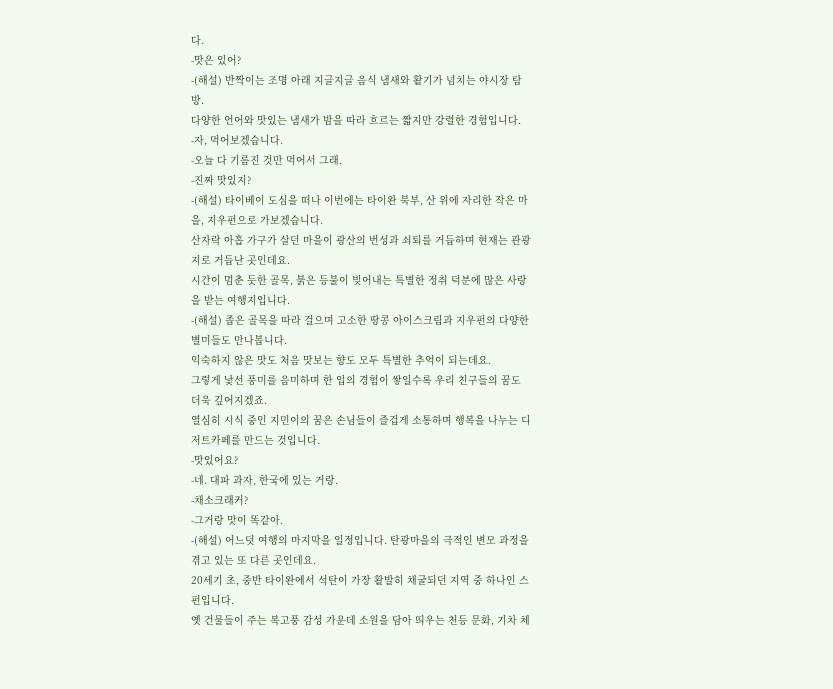다.
-맛은 있어?
-(해설) 반짝이는 조명 아래 지글지글 음식 냄새와 활기가 넘치는 야시장 탐방.
다양한 언어와 맛있는 냄새가 밤을 따라 흐르는 짧지만 강렬한 경험입니다.
-자, 먹어보겠습니다.
-오늘 다 기름진 것만 먹어서 그래.
-진짜 맛있지?
-(해설) 타이베이 도심을 떠나 이번에는 타이완 북부, 산 위에 자리한 작은 마을, 지우펀으로 가보겠습니다.
산자락 아홉 가구가 살던 마을이 광산의 번성과 쇠퇴를 거듭하며 현재는 관광지로 거듭난 곳인데요.
시간이 멈춘 듯한 골목, 붉은 등불이 빚어내는 특별한 정취 덕분에 많은 사랑을 받는 여행지입니다.
-(해설) 좁은 골목을 따라 걸으며 고소한 땅콩 아이스크림과 지우펀의 다양한 별미들도 만나봅니다.
익숙하지 않은 맛도 처음 맛보는 향도 모두 특별한 추억이 되는데요.
그렇게 낯선 풍미를 음미하며 한 입의 경험이 쌓일수록 우리 친구들의 꿈도 더욱 깊어지겠죠.
열심히 시식 중인 지민이의 꿈은 손님들이 즐겁게 소통하며 행복을 나누는 디저트카페를 만드는 것입니다.
-맛있어요?
-네. 대파 과자, 한국에 있는 거랑.
-채소크래커?
-그거랑 맛이 똑같아.
-(해설) 어느덧 여행의 마지막을 일정입니다. 탄광마을의 극적인 변모 과정을 겪고 있는 또 다른 곳인데요.
20세기 초, 중반 타이완에서 석탄이 가장 활발히 채굴되던 지역 중 하나인 스펀입니다.
옛 건물들이 주는 복고풍 감성 가운데 소원을 담아 띄우는 천등 문화, 기차 체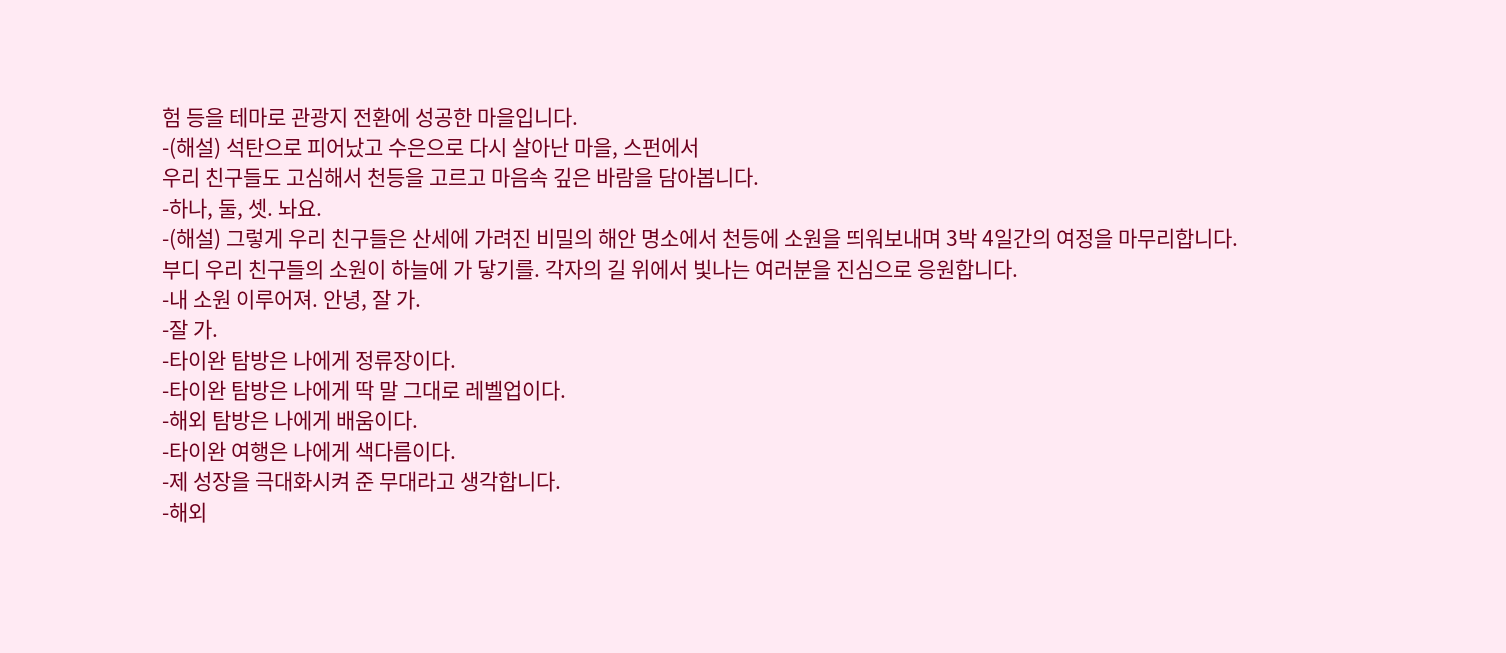험 등을 테마로 관광지 전환에 성공한 마을입니다.
-(해설) 석탄으로 피어났고 수은으로 다시 살아난 마을, 스펀에서
우리 친구들도 고심해서 천등을 고르고 마음속 깊은 바람을 담아봅니다.
-하나, 둘, 셋. 놔요.
-(해설) 그렇게 우리 친구들은 산세에 가려진 비밀의 해안 명소에서 천등에 소원을 띄워보내며 3박 4일간의 여정을 마무리합니다.
부디 우리 친구들의 소원이 하늘에 가 닿기를. 각자의 길 위에서 빛나는 여러분을 진심으로 응원합니다.
-내 소원 이루어져. 안녕, 잘 가.
-잘 가.
-타이완 탐방은 나에게 정류장이다.
-타이완 탐방은 나에게 딱 말 그대로 레벨업이다.
-해외 탐방은 나에게 배움이다.
-타이완 여행은 나에게 색다름이다.
-제 성장을 극대화시켜 준 무대라고 생각합니다.
-해외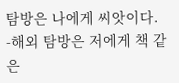탐방은 나에게 씨앗이다.
-해외 탐방은 저에게 책 같은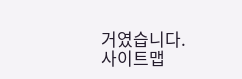거였습니다.
사이트맵